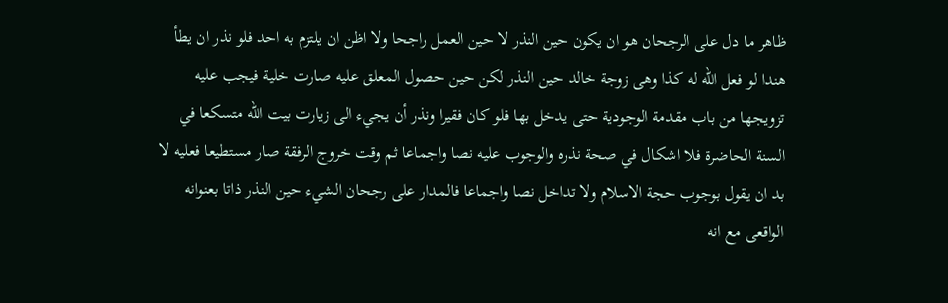ظاهر ما دل على الرجحان هو ان يكون حين النذر لا حين العمل راجحا ولا اظن ان يلتزم به احد فلو نذر ان يطأ هندا لو فعل الله له كذا وهى زوجة خالد حين النذر لكن حين حصول المعلق عليه صارت خلية فيجب عليه تزويجها من باب مقدمة الوجودية حتى يدخل بها فلو كان فقيرا ونذر أن يجيء الى زيارت بيت الله متسكعا في السنة الحاضرة فلا اشكال في صحة نذره والوجوب عليه نصا واجماعا ثم وقت خروج الرفقة صار مستطيعا فعليه لا بد ان يقول بوجوب حجة الاسلام ولا تداخل نصا واجماعا فالمدار على رجحان الشيء حين النذر ذاتا بعنوانه الواقعى مع انه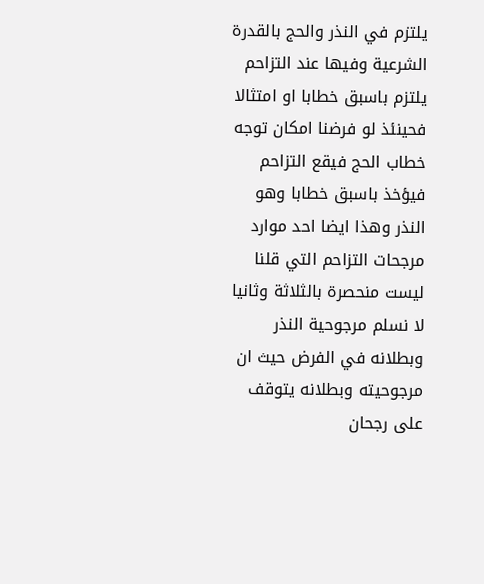يلتزم في النذر والحج بالقدرة الشرعية وفيها عند التزاحم يلتزم باسبق خطابا او امتثالا فحينئذ لو فرضنا امكان توجه خطاب الحج فيقع التزاحم فيؤخذ باسبق خطابا وهو النذر وهذا ايضا احد موارد مرجحات التزاحم التي قلنا ليست منحصرة بالثلاثة وثانيا لا نسلم مرجوحية النذر وبطلانه في الفرض حيث ان مرجوحيته وبطلانه يتوقف على رجحان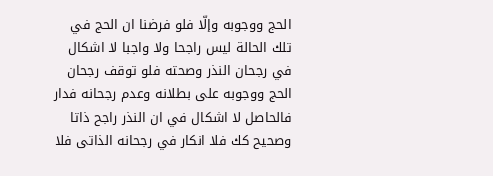الحج ووجوبه وإلّا فلو فرضنا ان الحج في تلك الحالة ليس راجحا ولا واجبا لا اشكال في رجحان النذر وصحته فلو توقف رجحان الحج ووجوبه على بطلانه وعدم رجحانه فدار فالحاصل لا اشكال في ان النذر راجح ذاتا وصحيح كك فلا انكار في رجحانه الذاتى فلا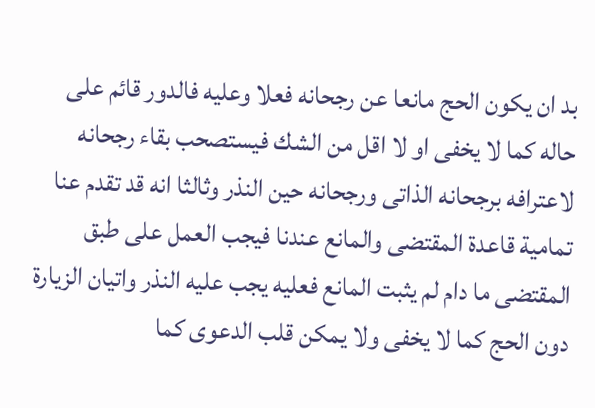بد ان يكون الحج مانعا عن رجحانه فعلا وعليه فالدور قائم على حاله كما لا يخفى او لا اقل من الشك فيستصحب بقاء رجحانه لاعترافه برجحانه الذاتى ورجحانه حين النذر وثالثا انه قد تقدم عنا تمامية قاعدة المقتضى والمانع عندنا فيجب العمل على طبق المقتضى ما دام لم يثبت المانع فعليه يجب عليه النذر واتيان الزيارة دون الحج كما لا يخفى ولا يمكن قلب الدعوى كما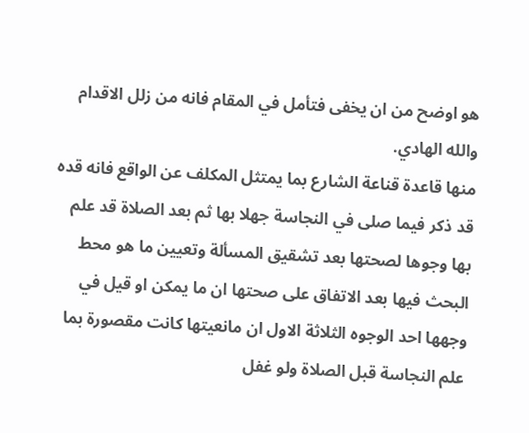هو اوضح من ان يخفى فتأمل في المقام فانه من زلل الاقدام والله الهادي.
منها قاعدة قناعة الشارع بما يمتثل المكلف عن الواقع فانه قده قد ذكر فيما صلى في النجاسة جهلا بها ثم بعد الصلاة قد علم بها وجوها لصحتها بعد تشقيق المسألة وتعيين ما هو محط البحث فيها بعد الاتفاق على صحتها ان ما يمكن او قيل في وجهها احد الوجوه الثلاثة الاول ان مانعيتها كانت مقصورة بما علم النجاسة قبل الصلاة ولو غفل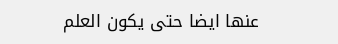عنها ايضا حتى يكون العلم